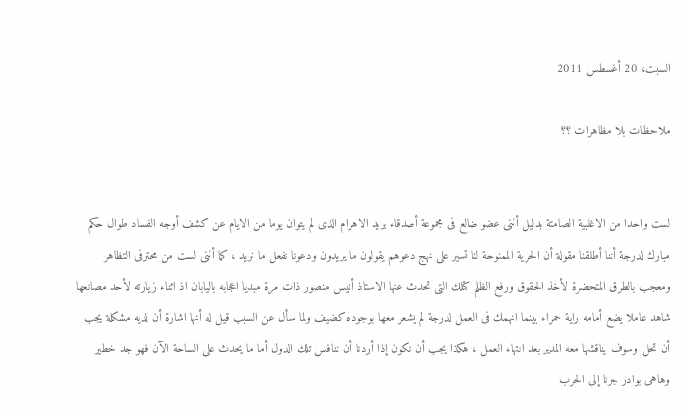السبت، 20 أغسطس 2011

ملاحظات بلا مظاهرات ؟؟


لست واحدا من الاغلبية الصامتة بدليل أننى عضو ضالع فى مجموعة أصدقاء بريد الاهرام الذى لم يتوان يوما من الايام عن كشف أوجه الفساد طوال حكم مبارك لدرجة أننا أطلقنا مقولة أن الحرية الممنوحة لنا تسير على نهج دعوهم يقولون ما يريدون ودعونا نفعل ما نريد ، كما أننى لست من محترفى التظاهر ومعجب بالطرق المتحضرة لأخذ الحقوق ورفع الظلم كتلك التى تحدث عنها الاستاذ أنيس منصور ذات مرة مبديا اعجابه باليابان اذ اثناء زيارته لأحد مصانعها شاهد عاملا يضع أمامه راية حمراء بينما انهمك فى العمل لدرجة لم يشعر معها بوجوده كضيف ولما سأل عن السبب قيل له أنها اشارة أن لديه مشكلة يجب أن تحل وسوف يناقشها معه المدير بعد انتهاء العمل ، هكذا يجب أن نكون إذا أردنا أن ننافس تلك الدول أما ما يحدث على الساحة الآن فهو جد خطير وهاهى بوادر جرنا إلى الحرب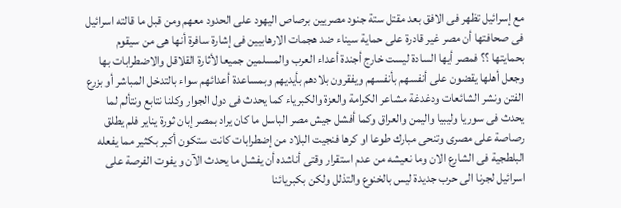مع إسرائيل تظهر فى الافق بعد مقتل ستة جنود مصريين برصاص اليهود على الحدود معهم ومن قبل ما قالته اسرائيل فى صحافتها أن مصر غير قادرة على حماية سيناء ضد هجمات الارهابيين فى إشارة سافرة أنها هى من سيقوم بحمايتها ؟؟ فمصر أيها السادة ليست خارج أجندة أعداء العرب والمسلمين جميعا لأثارة القلاقل والاضطرابات بها وجعل أهلها يقضون على أنفسهم بأنفسهم ويفقرون بلادهم بأيديهم وبمساعدة أعدائهم سواء بالتدخل المباشر أو بزرع الفتن ونشر الشائعات ودغدغة مشاعر الكرامة والعزة والكبرياء كما يحدث فى دول الجوار وكلنا نتابع ونتألم لما يحدث فى سوريا وليبيا واليمن والعراق وكما أفشل جيش مصر الباسل ما كان يراد بمصر إبان ثورة يناير فلم يطلق رصاصة على مصرى وتنحى مبارك طوعا او كرها فنجيت البلاد من إضطرابات كانت ستكون أكبر بكثير مما يفعله البلطجية فى الشارع الان وما نعيشه من عدم استقرار وقتى أناشده أن يفشل ما يحدث الآن و يفوت الفرصة على اسرائيل لجرنا الى حرب جديدة ليس بالخنوع والتذلل ولكن بكبريائنا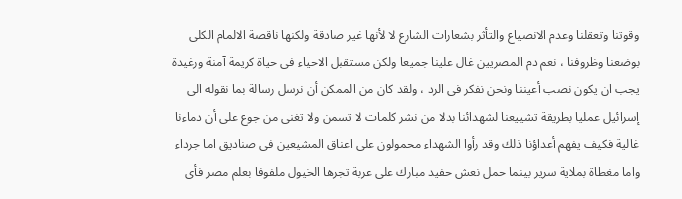وقوتنا وتعقلنا وعدم الانصياع والتأثر بشعارات الشارع لا لأنها غير صادقة ولكنها ناقصة الالمام الكلى بوضعنا وظروفنا ، نعم دم المصريين غال علينا جميعا ولكن مستقبل الاحياء فى حياة كريمة آمنة ورغيدة يجب ان يكون نصب أعيننا ونحن نفكر فى الرد ، ولقد كان من الممكن أن نرسل رسالة بما نقوله الى إسرائيل عمليا بطريقة تشييعنا لشهدائنا بدلا من نشر كلمات لا تسمن ولا تغنى من جوع على أن دماءنا غالية فكيف يفهم أعداؤنا ذلك وقد رأوا الشهداء محمولون على اعناق المشيعين فى صناديق اما جرداء واما مغطاة بملاية سرير بينما حمل نعش حفيد مبارك على عربة تجرها الخيول ملفوفا بعلم مصر فأى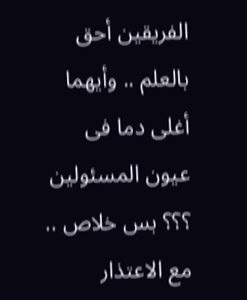الفريقين أحق بالعلم .. وأيهما أغلى دما فى عيون المسئولين ؟؟؟ بس خلاص .. مع الاعتذار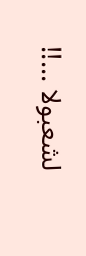لشعبولا ...!!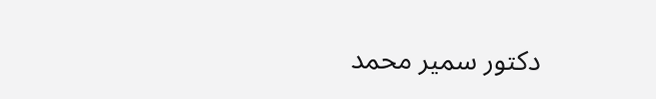دكتور سمير محمد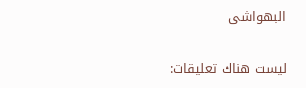البهواشى

ليست هناك تعليقات: